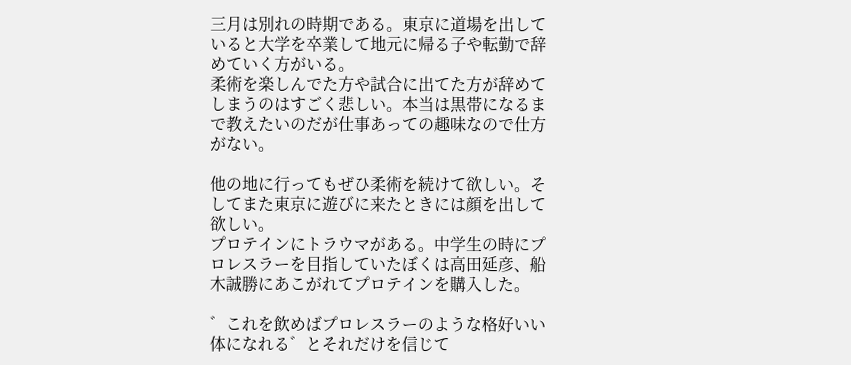三月は別れの時期である。東京に道場を出していると大学を卒業して地元に帰る子や転勤で辞めていく方がいる。
柔術を楽しんでた方や試合に出てた方が辞めてしまうのはすごく悲しい。本当は黒帯になるまで教えたいのだが仕事あっての趣味なので仕方がない。

他の地に行ってもぜひ柔術を続けて欲しい。そしてまた東京に遊びに来たときには顔を出して欲しい。
プロテインにトラウマがある。中学生の時にプロレスラーを目指していたぼくは高田延彦、船木誠勝にあこがれてプロテインを購入した。

゛これを飲めばプロレスラーのような格好いい体になれる゛とそれだけを信じて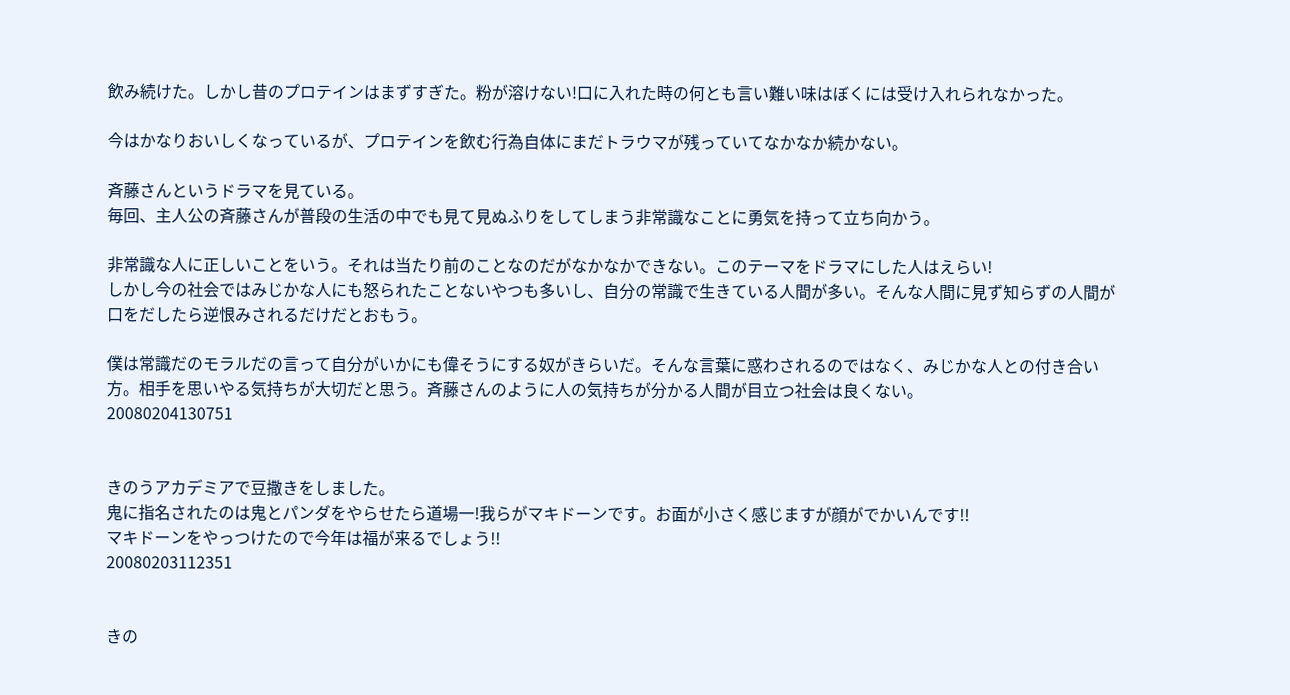飲み続けた。しかし昔のプロテインはまずすぎた。粉が溶けない!口に入れた時の何とも言い難い味はぼくには受け入れられなかった。

今はかなりおいしくなっているが、プロテインを飲む行為自体にまだトラウマが残っていてなかなか続かない。

斉藤さんというドラマを見ている。
毎回、主人公の斉藤さんが普段の生活の中でも見て見ぬふりをしてしまう非常識なことに勇気を持って立ち向かう。

非常識な人に正しいことをいう。それは当たり前のことなのだがなかなかできない。このテーマをドラマにした人はえらい!
しかし今の社会ではみじかな人にも怒られたことないやつも多いし、自分の常識で生きている人間が多い。そんな人間に見ず知らずの人間が口をだしたら逆恨みされるだけだとおもう。

僕は常識だのモラルだの言って自分がいかにも偉そうにする奴がきらいだ。そんな言葉に惑わされるのではなく、みじかな人との付き合い方。相手を思いやる気持ちが大切だと思う。斉藤さんのように人の気持ちが分かる人間が目立つ社会は良くない。
20080204130751


きのうアカデミアで豆撒きをしました。
鬼に指名されたのは鬼とパンダをやらせたら道場一!我らがマキドーンです。お面が小さく感じますが顔がでかいんです!!
マキドーンをやっつけたので今年は福が来るでしょう!!
20080203112351


きの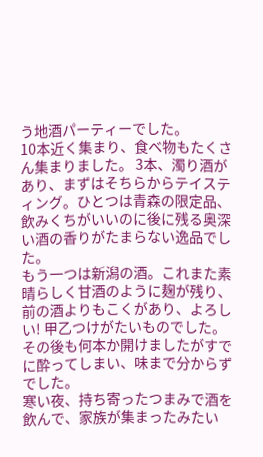う地酒パーティーでした。
10本近く集まり、食べ物もたくさん集まりました。 3本、濁り酒があり、まずはそちらからテイスティング。ひとつは青森の限定品、飲みくちがいいのに後に残る奥深い酒の香りがたまらない逸品でした。
もう一つは新潟の酒。これまた素晴らしく甘酒のように麹が残り、前の酒よりもこくがあり、よろしい! 甲乙つけがたいものでした。
その後も何本か開けましたがすでに酔ってしまい、味まで分からずでした。
寒い夜、持ち寄ったつまみで酒を飲んで、家族が集まったみたい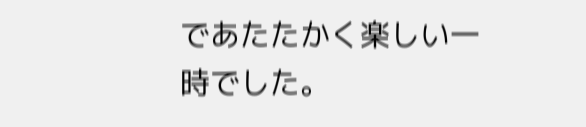であたたかく楽しい一
時でした。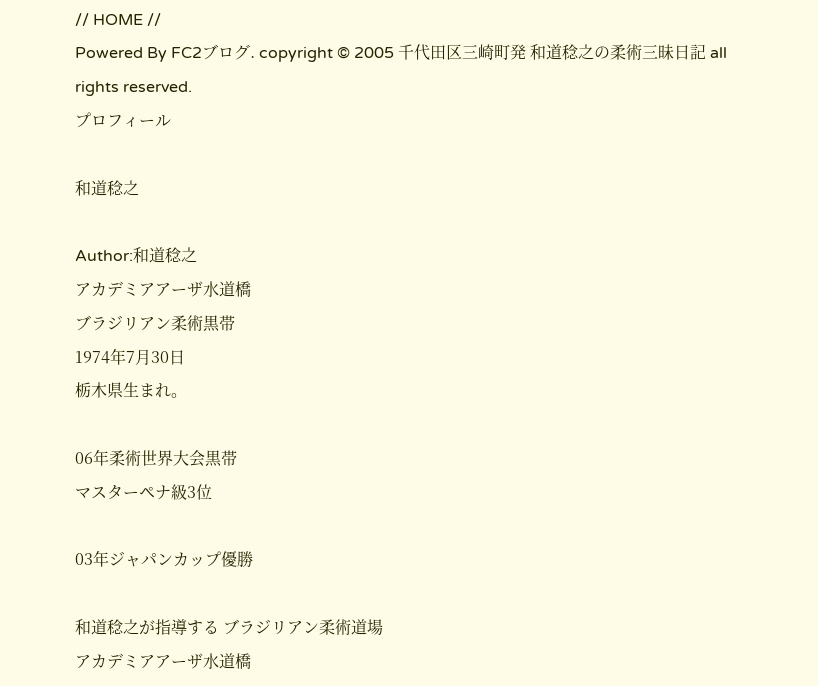// HOME //
Powered By FC2ブログ. copyright © 2005 千代田区三崎町発 和道稔之の柔術三昧日記 all rights reserved.
プロフィール

和道稔之

Author:和道稔之
アカデミアアーザ水道橋
ブラジリアン柔術黒帯
1974年7月30日
栃木県生まれ。

06年柔術世界大会黒帯
マスターペナ級3位

03年ジャパンカップ優勝

和道稔之が指導する ブラジリアン柔術道場
アカデミアアーザ水道橋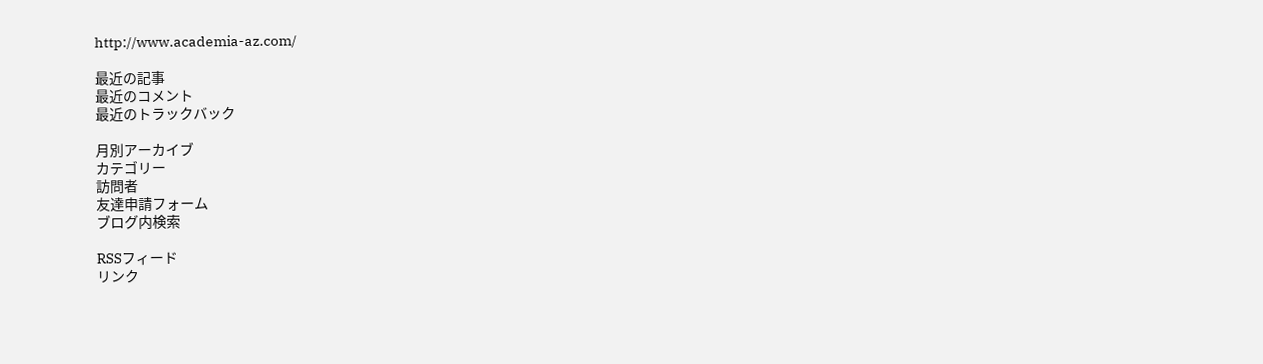http://www.academia-az.com/

最近の記事
最近のコメント
最近のトラックバック

月別アーカイブ
カテゴリー
訪問者
友達申請フォーム
ブログ内検索

RSSフィード
リンク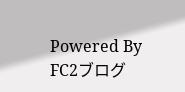Powered By FC2ブログ